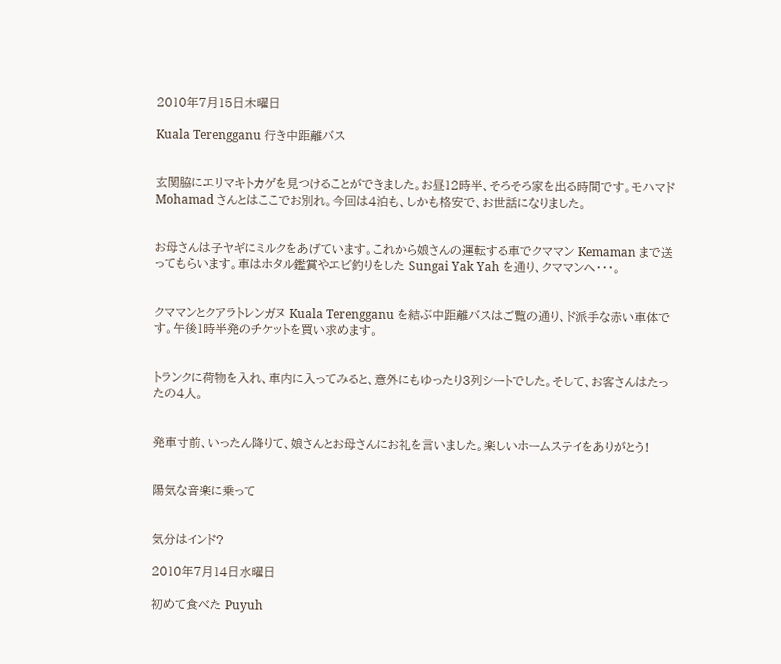2010年7月15日木曜日

Kuala Terengganu 行き中距離バス


玄関脇にエリマキトカゲを見つけることができました。お昼12時半、そろそろ家を出る時間です。モハマド Mohamad さんとはここでお別れ。今回は4泊も、しかも格安で、お世話になりました。


お母さんは子ヤギにミルクをあげています。これから娘さんの運転する車でクママン Kemaman まで送ってもらいます。車はホタル鑑賞やエビ釣りをした Sungai Yak Yah を通り、クママンへ・・・。


クママンとクアラトレンガヌ Kuala Terengganu を結ぶ中距離バスはご覧の通り、ド派手な赤い車体です。午後1時半発のチケットを買い求めます。


トランクに荷物を入れ、車内に入ってみると、意外にもゆったり3列シートでした。そして、お客さんはたったの4人。


発車寸前、いったん降りて、娘さんとお母さんにお礼を言いました。楽しいホームステイをありがとう!


陽気な音楽に乗って


気分はインド?

2010年7月14日水曜日

初めて食べた Puyuh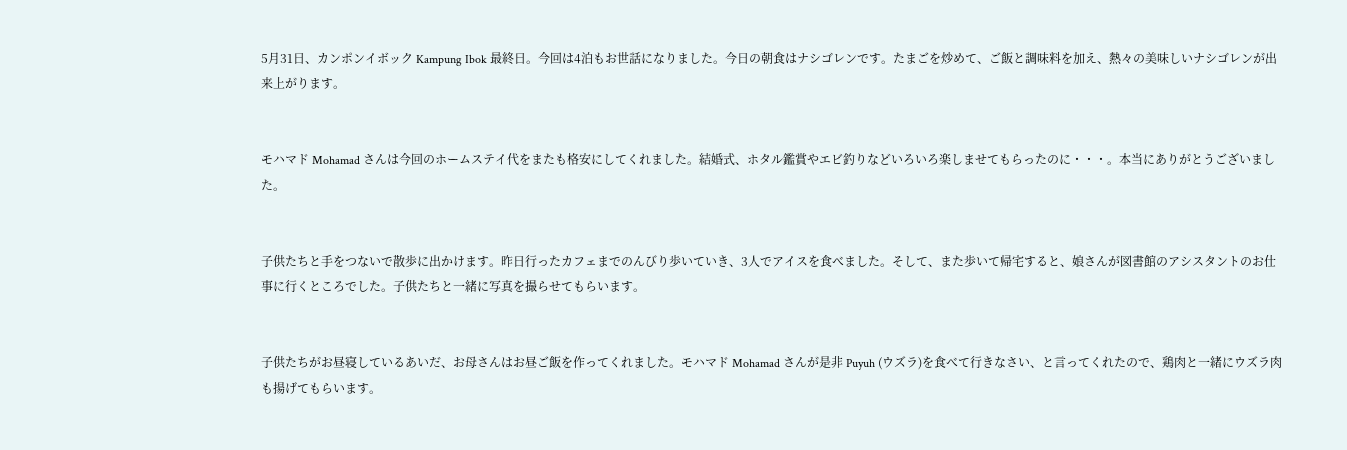5月31日、カンポンイボック Kampung Ibok 最終日。今回は4泊もお世話になりました。今日の朝食はナシゴレンです。たまごを炒めて、ご飯と調味料を加え、熱々の美味しいナシゴレンが出来上がります。


モハマド Mohamad さんは今回のホームステイ代をまたも格安にしてくれました。結婚式、ホタル鑑賞やエビ釣りなどいろいろ楽しませてもらったのに・・・。本当にありがとうございました。


子供たちと手をつないで散歩に出かけます。昨日行ったカフェまでのんびり歩いていき、3人でアイスを食べました。そして、また歩いて帰宅すると、娘さんが図書館のアシスタントのお仕事に行くところでした。子供たちと一緒に写真を撮らせてもらいます。


子供たちがお昼寝しているあいだ、お母さんはお昼ご飯を作ってくれました。モハマド Mohamad さんが是非 Puyuh (ウズラ)を食べて行きなさい、と言ってくれたので、鶏肉と一緒にウズラ肉も揚げてもらいます。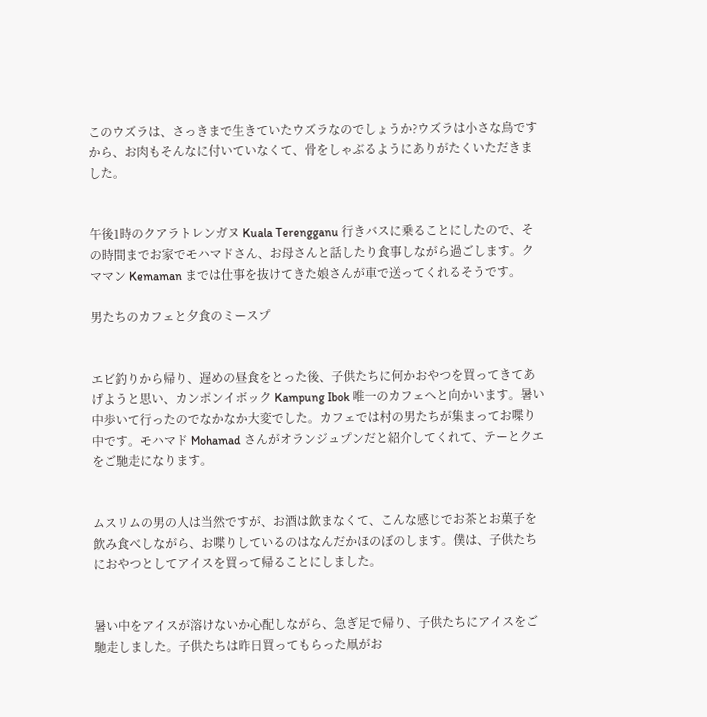このウズラは、さっきまで生きていたウズラなのでしょうか?ウズラは小さな鳥ですから、お肉もそんなに付いていなくて、骨をしゃぶるようにありがたくいただきました。


午後1時のクアラトレンガヌ Kuala Terengganu 行きバスに乗ることにしたので、その時間までお家でモハマドさん、お母さんと話したり食事しながら過ごします。クママン Kemaman までは仕事を抜けてきた娘さんが車で送ってくれるそうです。

男たちのカフェと夕食のミースプ


エビ釣りから帰り、遅めの昼食をとった後、子供たちに何かおやつを買ってきてあげようと思い、カンポンイボック Kampung Ibok 唯一のカフェへと向かいます。暑い中歩いて行ったのでなかなか大変でした。カフェでは村の男たちが集まってお喋り中です。モハマド Mohamad さんがオランジュプンだと紹介してくれて、テーとクエをご馳走になります。


ムスリムの男の人は当然ですが、お酒は飲まなくて、こんな感じでお茶とお菓子を飲み食べしながら、お喋りしているのはなんだかほのぼのします。僕は、子供たちにおやつとしてアイスを買って帰ることにしました。


暑い中をアイスが溶けないか心配しながら、急ぎ足で帰り、子供たちにアイスをご馳走しました。子供たちは昨日買ってもらった凧がお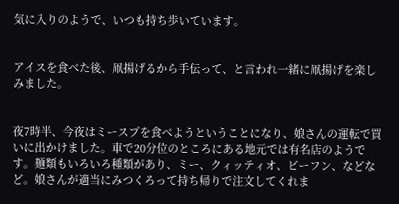気に入りのようで、いつも持ち歩いています。


アイスを食べた後、凧揚げるから手伝って、と言われ一緒に凧揚げを楽しみました。


夜7時半、今夜はミースプを食べようということになり、娘さんの運転で買いに出かけました。車で20分位のところにある地元では有名店のようです。麺類もいろいろ種類があり、ミー、クィッティオ、ビーフン、などなど。娘さんが適当にみつくろって持ち帰りで注文してくれま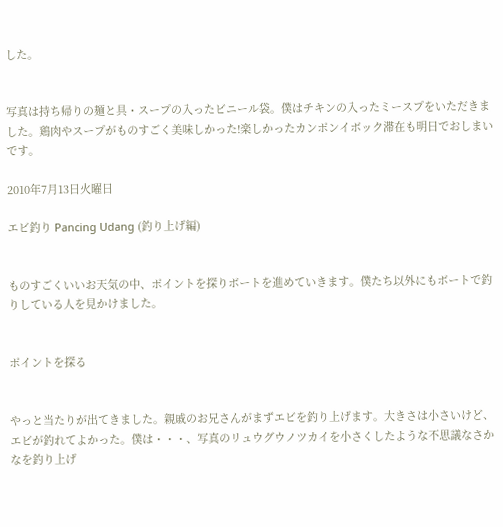した。


写真は持ち帰りの麺と具・スープの入ったビニール袋。僕はチキンの入ったミースプをいただきました。鶏肉やスープがものすごく美味しかった!楽しかったカンポンイボック滞在も明日でおしまいです。

2010年7月13日火曜日

エビ釣り Pancing Udang (釣り上げ編)


ものすごくいいお天気の中、ポイントを探りボートを進めていきます。僕たち以外にもボートで釣りしている人を見かけました。


ポイントを探る


やっと当たりが出てきました。親戚のお兄さんがまずエビを釣り上げます。大きさは小さいけど、エビが釣れてよかった。僕は・・・、写真のリュウグウノツカイを小さくしたような不思議なさかなを釣り上げ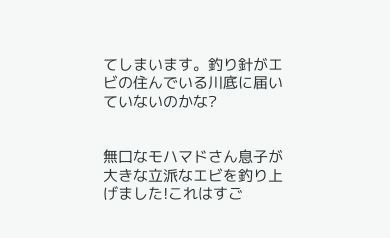てしまいます。釣り針がエビの住んでいる川底に届いていないのかな?


無口なモハマドさん息子が大きな立派なエビを釣り上げました!これはすご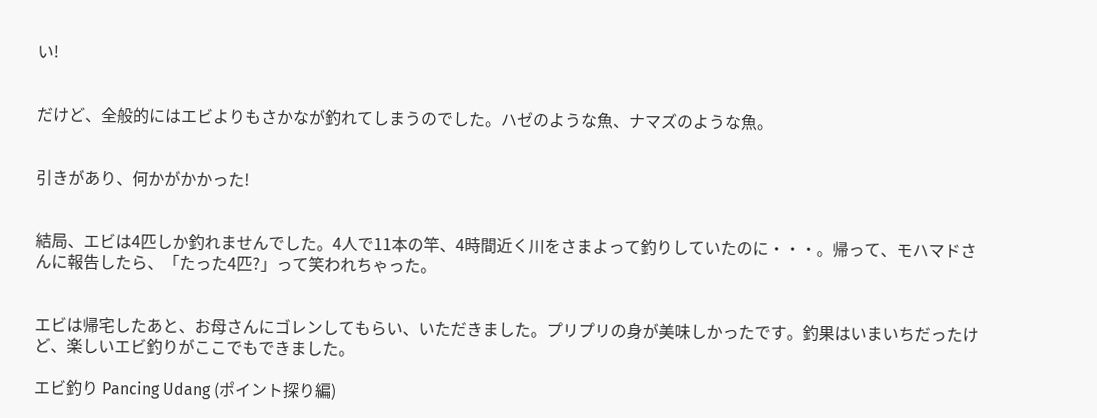い!


だけど、全般的にはエビよりもさかなが釣れてしまうのでした。ハゼのような魚、ナマズのような魚。


引きがあり、何かがかかった!


結局、エビは4匹しか釣れませんでした。4人で11本の竿、4時間近く川をさまよって釣りしていたのに・・・。帰って、モハマドさんに報告したら、「たった4匹?」って笑われちゃった。


エビは帰宅したあと、お母さんにゴレンしてもらい、いただきました。プリプリの身が美味しかったです。釣果はいまいちだったけど、楽しいエビ釣りがここでもできました。

エビ釣り Pancing Udang (ポイント探り編)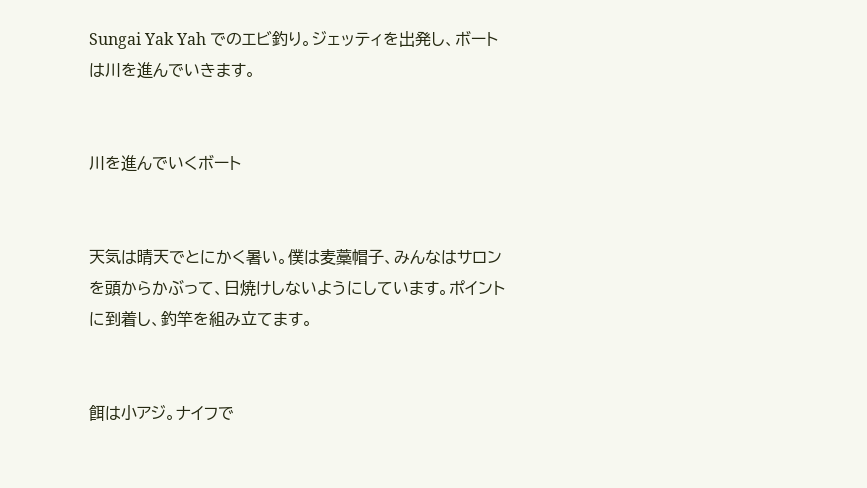Sungai Yak Yah でのエビ釣り。ジェッティを出発し、ボートは川を進んでいきます。


川を進んでいくボート


天気は晴天でとにかく暑い。僕は麦藁帽子、みんなはサロンを頭からかぶって、日焼けしないようにしています。ポイントに到着し、釣竿を組み立てます。


餌は小アジ。ナイフで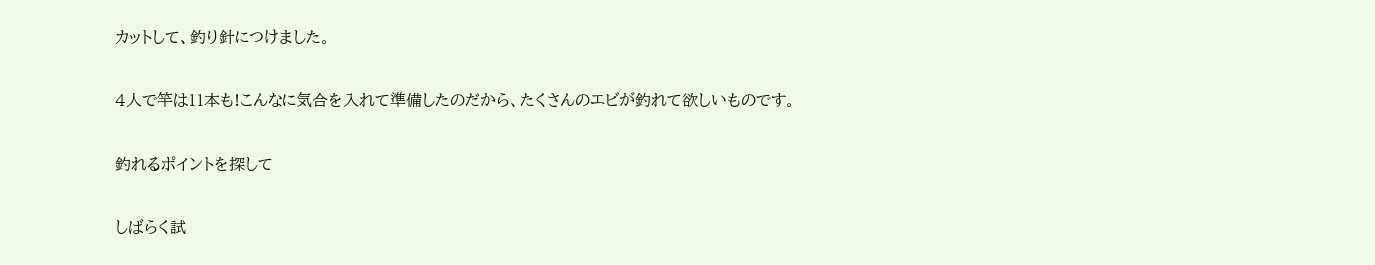カットして、釣り針につけました。


4人で竿は11本も!こんなに気合を入れて準備したのだから、たくさんのエビが釣れて欲しいものです。


釣れるポイントを探して


しばらく試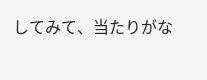してみて、当たりがな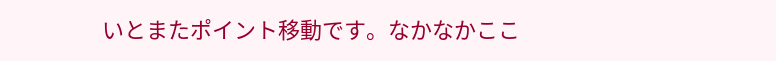いとまたポイント移動です。なかなかここ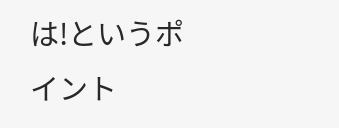は!というポイント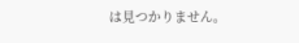は見つかりません。